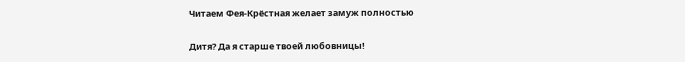Читаем Фея-Крёстная желает замуж полностью

Дитя? Да я старше твоей любовницы!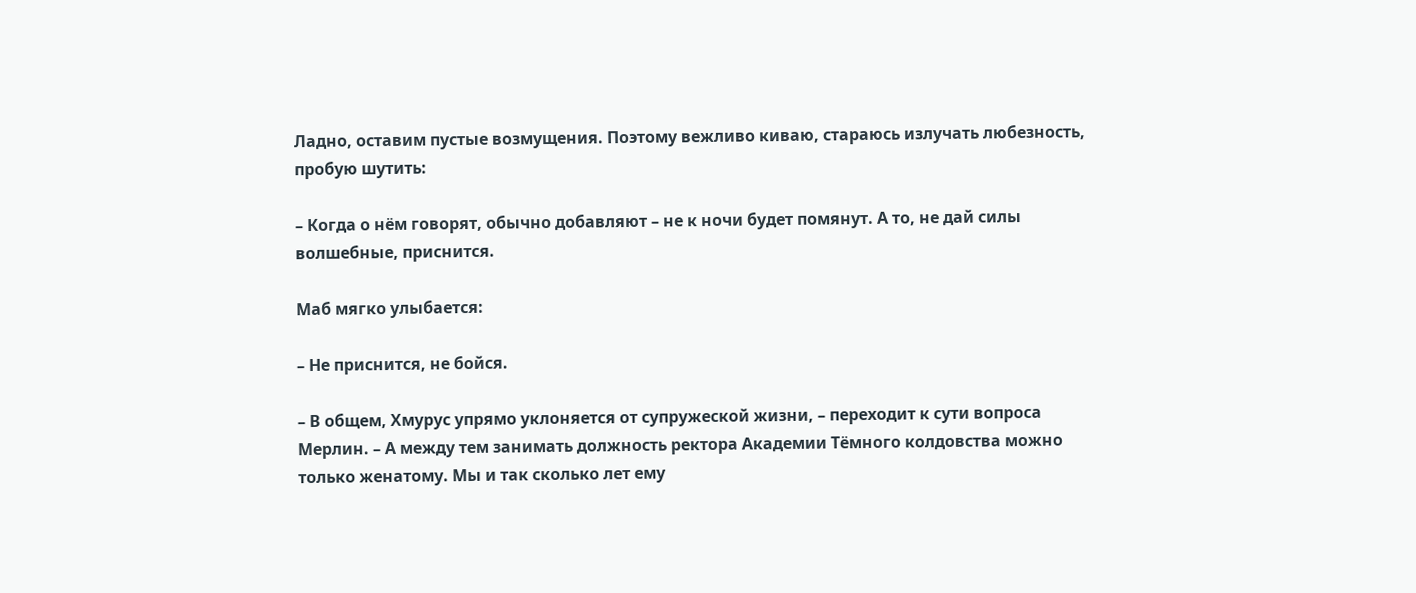Ладно, оставим пустые возмущения. Поэтому вежливо киваю, стараюсь излучать любезность, пробую шутить:

– Когда о нём говорят, обычно добавляют – не к ночи будет помянут. А то, не дай силы волшебные, приснится.

Маб мягко улыбается:

– Не приснится, не бойся.

– В общем, Хмурус упрямо уклоняется от супружеской жизни, – переходит к сути вопроса Мерлин. – А между тем занимать должность ректора Академии Тёмного колдовства можно только женатому. Мы и так сколько лет ему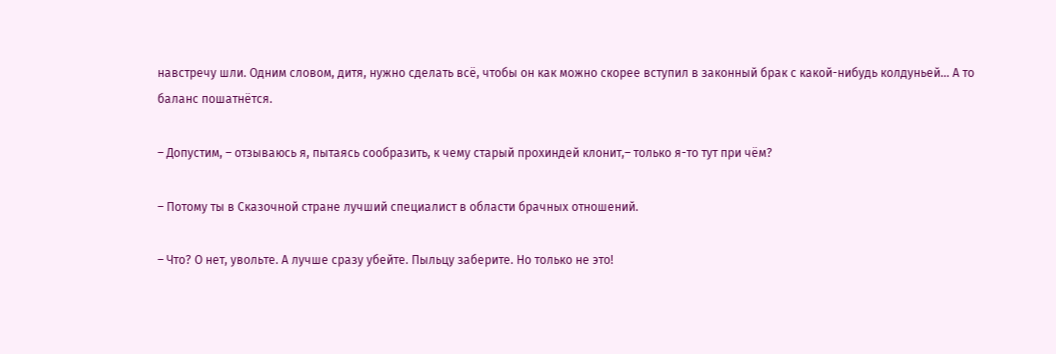навстречу шли. Одним словом, дитя, нужно сделать всё, чтобы он как можно скорее вступил в законный брак с какой-нибудь колдуньей… А то баланс пошатнётся.

– Допустим, – отзываюсь я, пытаясь сообразить, к чему старый прохиндей клонит,– только я-то тут при чём?

– Потому ты в Сказочной стране лучший специалист в области брачных отношений.

– Что? О нет, увольте. А лучше сразу убейте. Пыльцу заберите. Но только не это!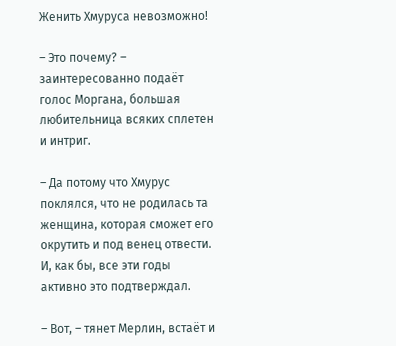Женить Хмуруса невозможно!

– Это почему? – заинтересованно подаёт голос Моргана, большая любительница всяких сплетен и интриг.

– Да потому что Хмурус поклялся, что не родилась та женщина, которая сможет его окрутить и под венец отвести. И, как бы, все эти годы активно это подтверждал.

– Вот, – тянет Мерлин, встаёт и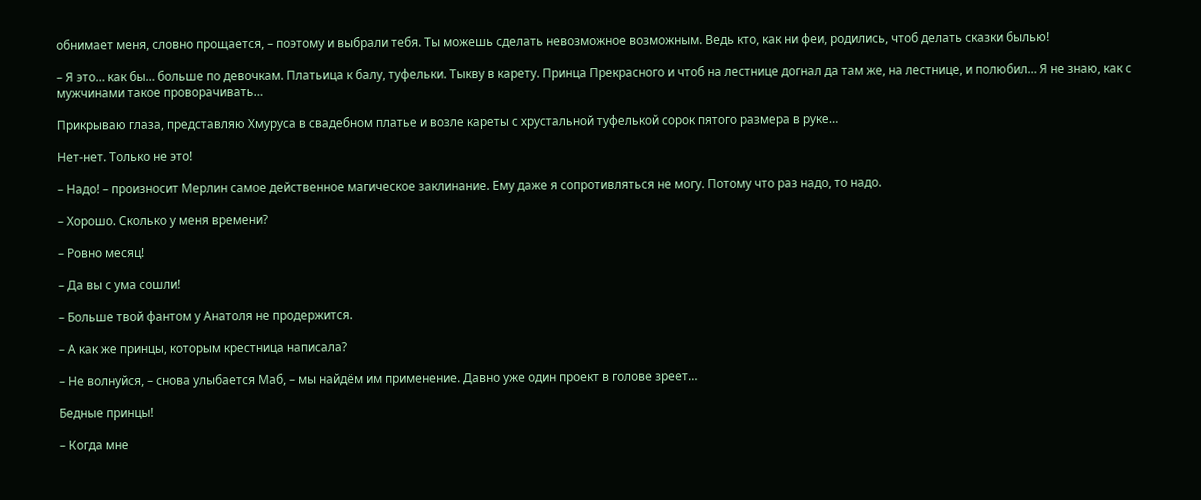обнимает меня, словно прощается, – поэтому и выбрали тебя. Ты можешь сделать невозможное возможным. Ведь кто, как ни феи, родились, чтоб делать сказки былью!

– Я это… как бы… больше по девочкам. Платьица к балу, туфельки. Тыкву в карету. Принца Прекрасного и чтоб на лестнице догнал да там же, на лестнице, и полюбил… Я не знаю, как с мужчинами такое проворачивать…

Прикрываю глаза, представляю Хмуруса в свадебном платье и возле кареты с хрустальной туфелькой сорок пятого размера в руке…

Нет-нет. Только не это!

– Надо! – произносит Мерлин самое действенное магическое заклинание. Ему даже я сопротивляться не могу. Потому что раз надо, то надо.

– Хорошо. Сколько у меня времени?

– Ровно месяц!

– Да вы с ума сошли!

– Больше твой фантом у Анатоля не продержится.

– А как же принцы, которым крестница написала?

– Не волнуйся, – снова улыбается Маб, – мы найдём им применение. Давно уже один проект в голове зреет…

Бедные принцы!

– Когда мне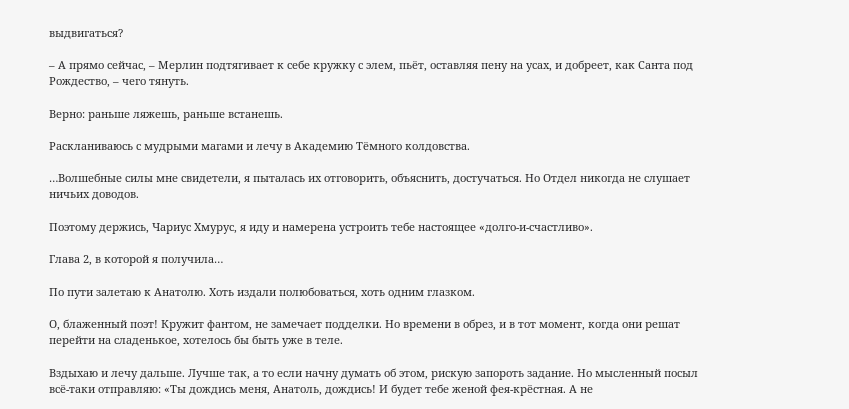выдвигаться?

– А прямо сейчас, – Мерлин подтягивает к себе кружку с элем, пьёт, оставляя пену на усах, и добреет, как Санта под Рождество, – чего тянуть.

Верно: раньше ляжешь, раньше встанешь.

Раскланиваюсь с мудрыми магами и лечу в Академию Тёмного колдовства.

…Волшебные силы мне свидетели, я пыталась их отговорить, объяснить, достучаться. Но Отдел никогда не слушает ничьих доводов.

Поэтому держись, Чариус Хмурус, я иду и намерена устроить тебе настоящее «долго-и-счастливо».

Глава 2, в которой я получила…

По пути залетаю к Анатолю. Хоть издали полюбоваться, хоть одним глазком.

О, блаженный поэт! Кружит фантом, не замечает подделки. Но времени в обрез, и в тот момент, когда они решат перейти на сладенькое, хотелось бы быть уже в теле.

Вздыхаю и лечу дальше. Лучше так, а то если начну думать об этом, рискую запороть задание. Но мысленный посыл всё-таки отправляю: «Ты дождись меня, Анатоль, дождись! И будет тебе женой фея-крёстная. А не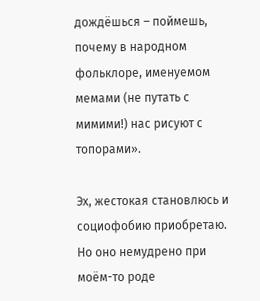дождёшься – поймешь, почему в народном фольклоре, именуемом мемами (не путать с мимими!) нас рисуют с топорами».

Эх, жестокая становлюсь и социофобию приобретаю. Но оно немудрено при моём-то роде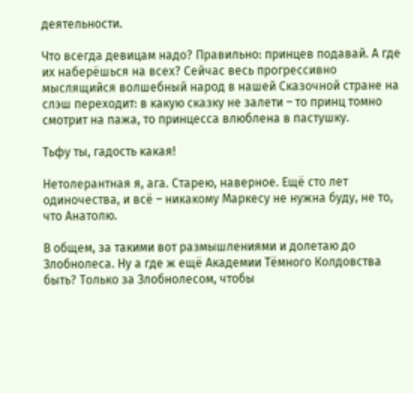деятельности.

Что всегда девицам надо? Правильно: принцев подавай. А где их наберёшься на всех? Сейчас весь прогрессивно мыслящийся волшебный народ в нашей Сказочной стране на слэш переходит: в какую сказку не залети – то принц томно смотрит на пажа, то принцесса влюблена в пастушку.

Тьфу ты, гадость какая!

Нетолерантная я, ага. Старею, наверное. Ещё сто лет одиночества, и всё – никакому Маркесу не нужна буду, не то, что Анатолю.

В общем, за такими вот размышлениями и долетаю до Злобнолеса. Ну а где ж ещё Академии Тёмного Колдовства быть? Только за Злобнолесом, чтобы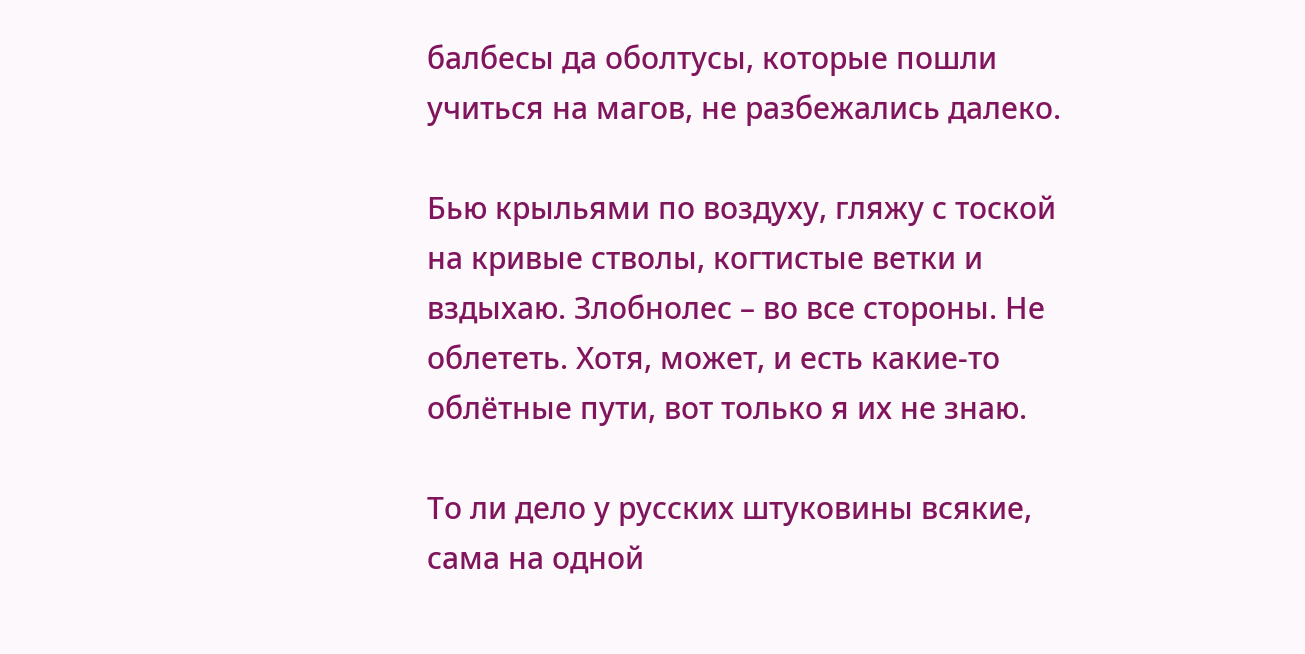балбесы да оболтусы, которые пошли учиться на магов, не разбежались далеко.

Бью крыльями по воздуху, гляжу с тоской на кривые стволы, когтистые ветки и вздыхаю. Злобнолес – во все стороны. Не облететь. Хотя, может, и есть какие-то облётные пути, вот только я их не знаю.

То ли дело у русских штуковины всякие, сама на одной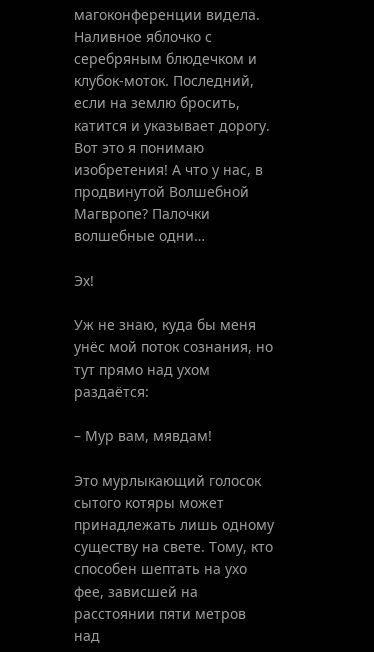магоконференции видела. Наливное яблочко с серебряным блюдечком и клубок-моток. Последний, если на землю бросить, катится и указывает дорогу. Вот это я понимаю изобретения! А что у нас, в продвинутой Волшебной Магвропе? Палочки волшебные одни…

Эх!

Уж не знаю, куда бы меня унёс мой поток сознания, но тут прямо над ухом раздаётся:

– Мур вам, мявдам!

Это мурлыкающий голосок сытого котяры может принадлежать лишь одному существу на свете. Тому, кто способен шептать на ухо фее, зависшей на расстоянии пяти метров над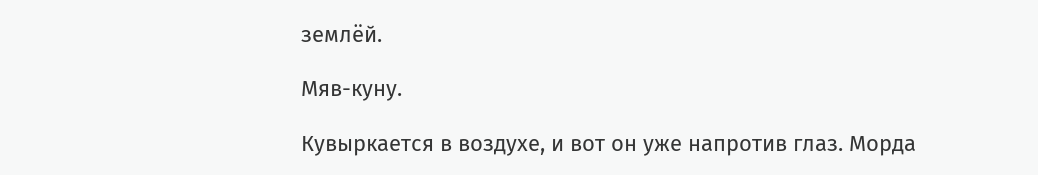землёй.

Мяв-куну.

Кувыркается в воздухе, и вот он уже напротив глаз. Морда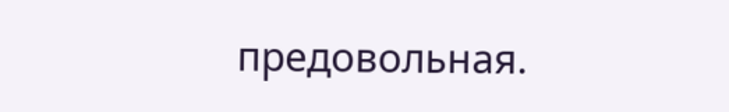предовольная.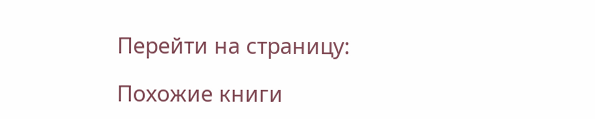Перейти на страницу:

Похожие книги